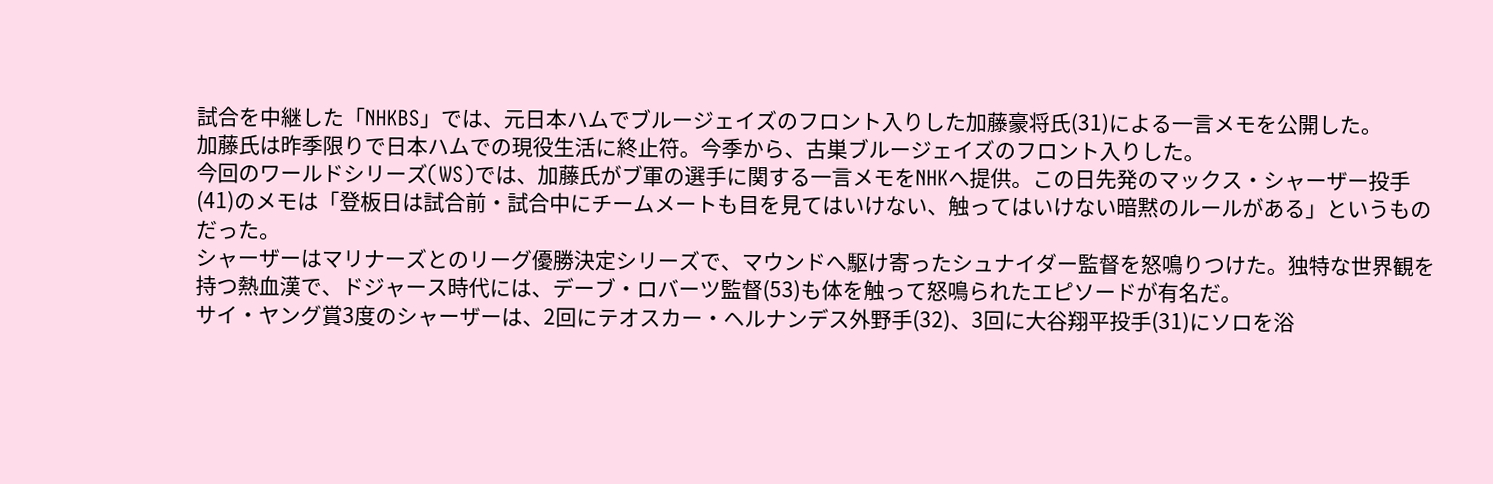試合を中継した「NHKBS」では、元日本ハムでブルージェイズのフロント入りした加藤豪将氏(31)による一言メモを公開した。
加藤氏は昨季限りで日本ハムでの現役生活に終止符。今季から、古巣ブルージェイズのフロント入りした。
今回のワールドシリーズ(WS)では、加藤氏がブ軍の選手に関する一言メモをNHKへ提供。この日先発のマックス・シャーザー投手(41)のメモは「登板日は試合前・試合中にチームメートも目を見てはいけない、触ってはいけない暗黙のルールがある」というものだった。
シャーザーはマリナーズとのリーグ優勝決定シリーズで、マウンドへ駆け寄ったシュナイダー監督を怒鳴りつけた。独特な世界観を持つ熱血漢で、ドジャース時代には、デーブ・ロバーツ監督(53)も体を触って怒鳴られたエピソードが有名だ。
サイ・ヤング賞3度のシャーザーは、2回にテオスカー・ヘルナンデス外野手(32)、3回に大谷翔平投手(31)にソロを浴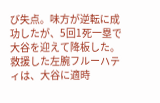び失点。味方が逆転に成功したが、5回1死一塁で大谷を迎えて降板した。
救援した左腕フルーハティは、大谷に適時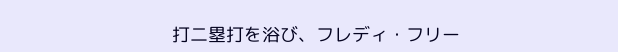打二塁打を浴び、フレディ・フリー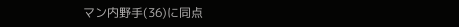マン内野手(36)に同点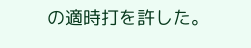の適時打を許した。